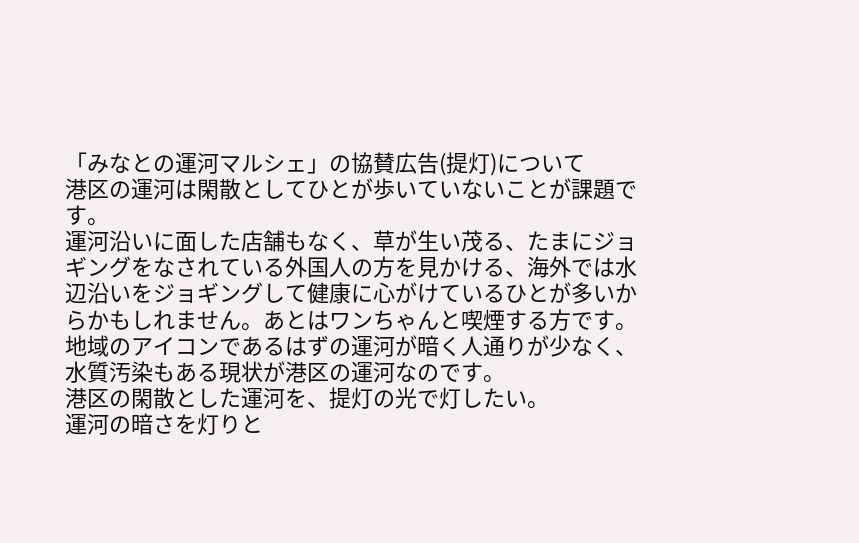「みなとの運河マルシェ」の協賛広告(提灯)について
港区の運河は閑散としてひとが歩いていないことが課題です。
運河沿いに面した店舗もなく、草が生い茂る、たまにジョギングをなされている外国人の方を見かける、海外では水辺沿いをジョギングして健康に心がけているひとが多いからかもしれません。あとはワンちゃんと喫煙する方です。
地域のアイコンであるはずの運河が暗く人通りが少なく、水質汚染もある現状が港区の運河なのです。
港区の閑散とした運河を、提灯の光で灯したい。
運河の暗さを灯りと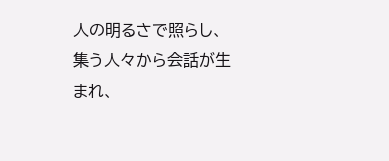人の明るさで照らし、集う人々から会話が生まれ、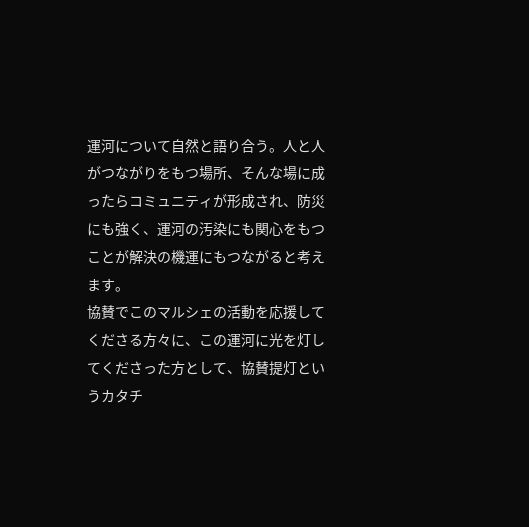運河について自然と語り合う。人と人がつながりをもつ場所、そんな場に成ったらコミュニティが形成され、防災にも強く、運河の汚染にも関心をもつことが解決の機運にもつながると考えます。
協賛でこのマルシェの活動を応援してくださる方々に、この運河に光を灯してくださった方として、協賛提灯というカタチ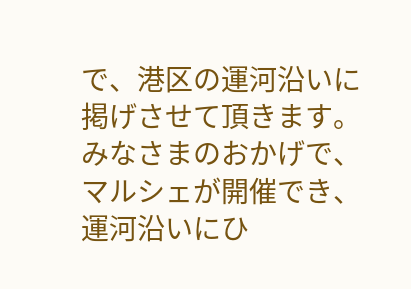で、港区の運河沿いに掲げさせて頂きます。
みなさまのおかげで、マルシェが開催でき、運河沿いにひ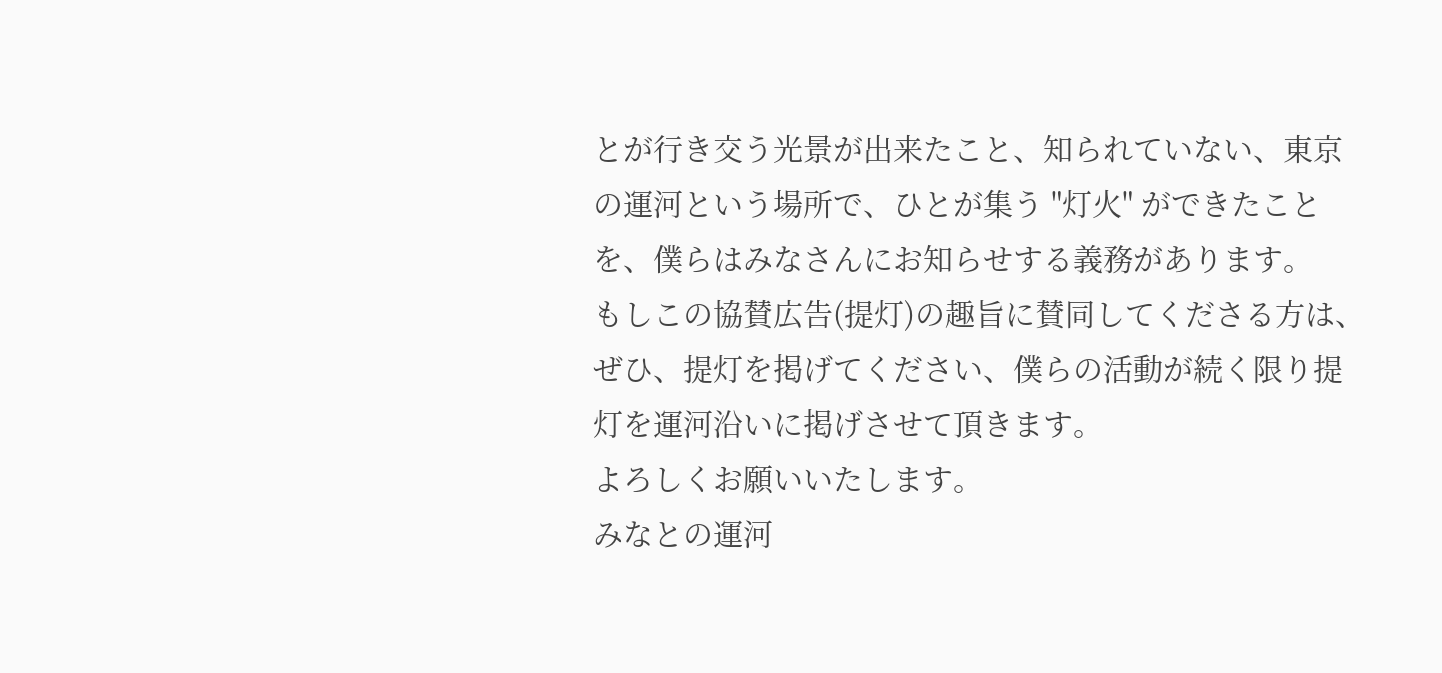とが行き交う光景が出来たこと、知られていない、東京の運河という場所で、ひとが集う "灯火" ができたことを、僕らはみなさんにお知らせする義務があります。
もしこの協賛広告(提灯)の趣旨に賛同してくださる方は、ぜひ、提灯を掲げてください、僕らの活動が続く限り提灯を運河沿いに掲げさせて頂きます。
よろしくお願いいたします。
みなとの運河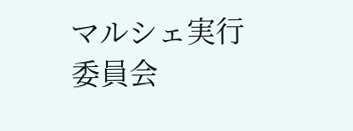マルシェ実行委員会